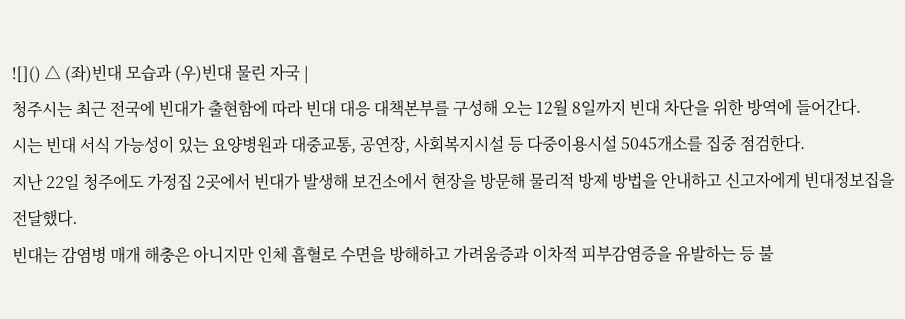![]() △ (좌)빈대 모습과 (우)빈대 물린 자국 |
청주시는 최근 전국에 빈대가 출현함에 따라 빈대 대응 대책본부를 구성해 오는 12월 8일까지 빈대 차단을 위한 방역에 들어간다.
시는 빈대 서식 가능성이 있는 요양병원과 대중교통, 공연장, 사회복지시설 등 다중이용시설 5045개소를 집중 점검한다.
지난 22일 청주에도 가정집 2곳에서 빈대가 발생해 보건소에서 현장을 방문해 물리적 방제 방법을 안내하고 신고자에게 빈대정보집을 전달했다.
빈대는 감염병 매개 해충은 아니지만 인체 흡혈로 수면을 방해하고 가려움증과 이차적 피부감염증을 유발하는 등 불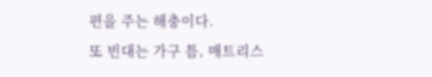편을 주는 해충이다.
또 빈대는 가구 틈, 매트리스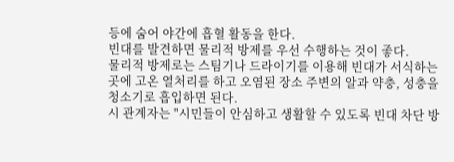등에 숨어 야간에 흡혈 활동을 한다.
빈대를 발견하면 물리적 방제를 우선 수행하는 것이 좋다.
물리적 방제로는 스팀기나 드라이기를 이용해 빈대가 서식하는 곳에 고온 열처리를 하고 오염된 장소 주변의 알과 약충, 성충을 청소기로 흡입하면 된다.
시 관계자는 "시민들이 안심하고 생활할 수 있도록 빈대 차단 방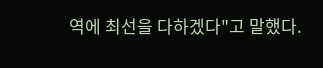역에 최선을 다하겠다"고 말했다.